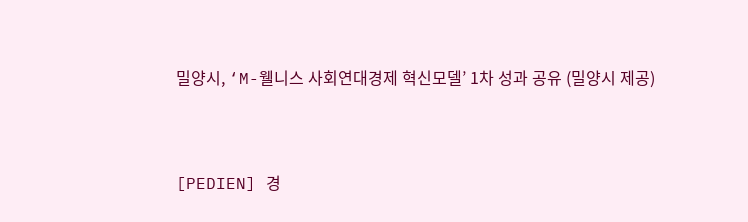밀양시, ‘M-웰니스 사회연대경제 혁신모델’ 1차 성과 공유 (밀양시 제공)



[PEDIEN] 경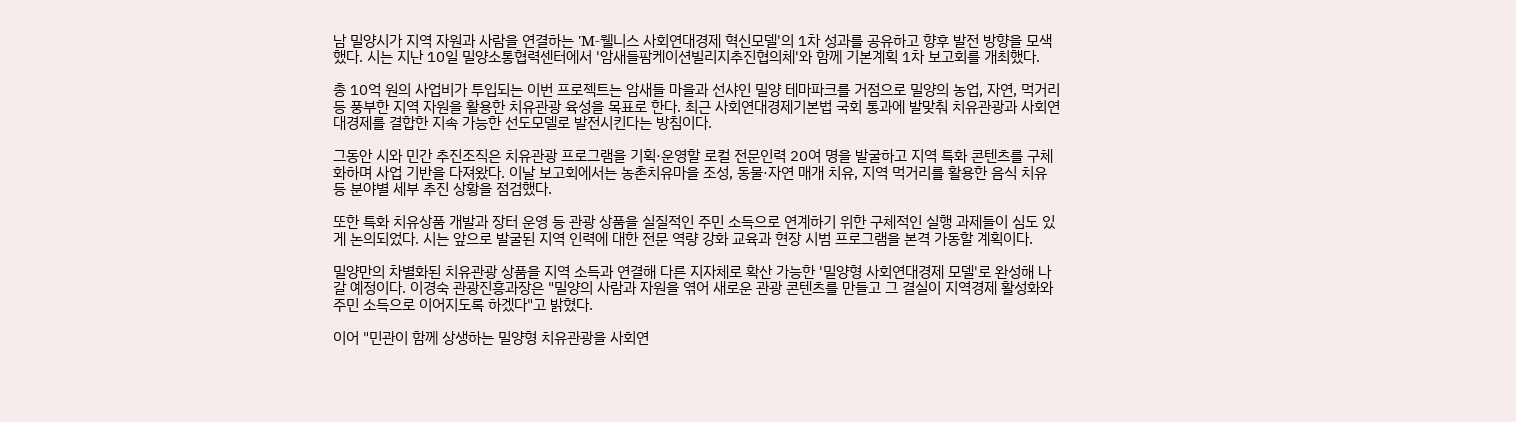남 밀양시가 지역 자원과 사람을 연결하는 'M-웰니스 사회연대경제 혁신모델'의 1차 성과를 공유하고 향후 발전 방향을 모색했다. 시는 지난 10일 밀양소통협력센터에서 '암새들팜케이션빌리지추진협의체'와 함께 기본계획 1차 보고회를 개최했다.

총 10억 원의 사업비가 투입되는 이번 프로젝트는 암새들 마을과 선샤인 밀양 테마파크를 거점으로 밀양의 농업, 자연, 먹거리 등 풍부한 지역 자원을 활용한 치유관광 육성을 목표로 한다. 최근 사회연대경제기본법 국회 통과에 발맞춰 치유관광과 사회연대경제를 결합한 지속 가능한 선도모델로 발전시킨다는 방침이다.

그동안 시와 민간 추진조직은 치유관광 프로그램을 기획·운영할 로컬 전문인력 20여 명을 발굴하고 지역 특화 콘텐츠를 구체화하며 사업 기반을 다져왔다. 이날 보고회에서는 농촌치유마을 조성, 동물·자연 매개 치유, 지역 먹거리를 활용한 음식 치유 등 분야별 세부 추진 상황을 점검했다.

또한 특화 치유상품 개발과 장터 운영 등 관광 상품을 실질적인 주민 소득으로 연계하기 위한 구체적인 실행 과제들이 심도 있게 논의되었다. 시는 앞으로 발굴된 지역 인력에 대한 전문 역량 강화 교육과 현장 시범 프로그램을 본격 가동할 계획이다.

밀양만의 차별화된 치유관광 상품을 지역 소득과 연결해 다른 지자체로 확산 가능한 '밀양형 사회연대경제 모델'로 완성해 나갈 예정이다. 이경숙 관광진흥과장은 "밀양의 사람과 자원을 엮어 새로운 관광 콘텐츠를 만들고 그 결실이 지역경제 활성화와 주민 소득으로 이어지도록 하겠다"고 밝혔다.

이어 "민관이 함께 상생하는 밀양형 치유관광을 사회연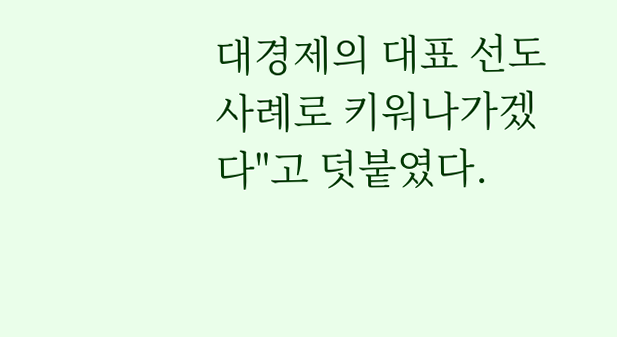대경제의 대표 선도사례로 키워나가겠다"고 덧붙였다.